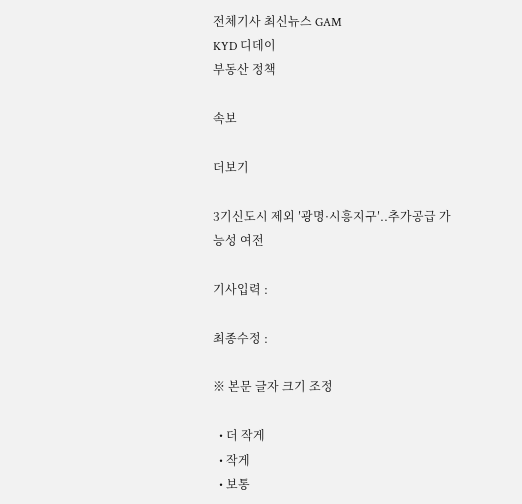전체기사 최신뉴스 GAM
KYD 디데이
부동산 정책

속보

더보기

3기신도시 제외 ′광명·시흥지구′..추가공급 가능성 여전

기사입력 :

최종수정 :

※ 본문 글자 크기 조정

  • 더 작게
  • 작게
  • 보통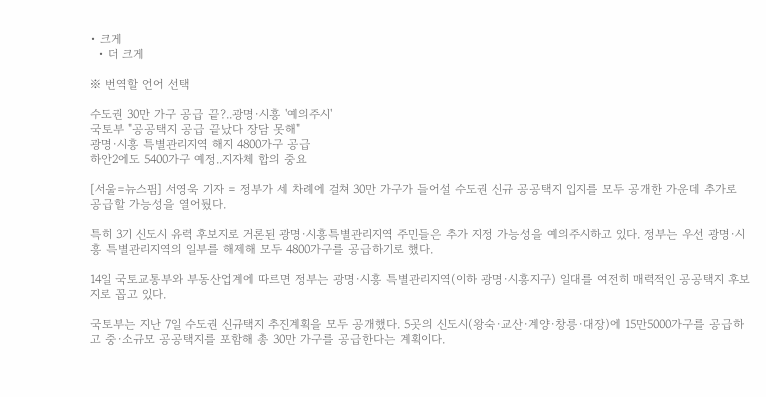• 크게
  • 더 크게

※ 번역할 언어 선택

수도권 30만 가구 공급 끝?..광명·시흥 '예의주시'
국토부 "공공택지 공급 끝났다 장담 못해"
광명·시흥 특별관리지역 해지 4800가구 공급
하안2에도 5400가구 예정..지자체 합의 중요

[서울=뉴스핌] 서영욱 기자 = 정부가 세 차례에 걸쳐 30만 가구가 들어설 수도권 신규 공공택지 입지를 모두 공개한 가운데 추가로 공급할 가능성을 열어뒀다.

특히 3기 신도시 유력 후보지로 거론된 광명·시흥특별관리지역 주민들은 추가 지정 가능성을 예의주시하고 있다. 정부는 우선 광명·시흥 특별관리지역의 일부를 해제해 모두 4800가구를 공급하기로 했다.

14일 국토교통부와 부동산업계에 따르면 정부는 광명·시흥 특별관리지역(이하 광명·시흥지구) 일대를 여전히 매력적인 공공택지 후보지로 꼽고 있다.

국토부는 지난 7일 수도권 신규택지 추진계획을 모두 공개했다. 5곳의 신도시(왕숙·교산·계양·창릉·대장)에 15만5000가구를 공급하고 중·소규모 공공택지를 포함해 총 30만 가구를 공급한다는 계획이다.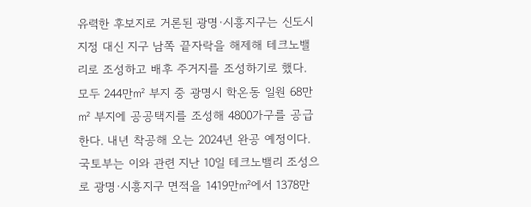유력한 후보지로 거론된 광명·시흥지구는 신도시 지정 대신 지구 남쪽 끝자락을 해제해 테크노밸리로 조성하고 배후 주거지를 조성하기로 했다. 모두 244만㎡ 부지 중 광명시 학온동 일원 68만㎡ 부지에 공공택지를 조성해 4800가구를 공급한다. 내년 착공해 오는 2024년 완공 예정이다. 국토부는 이와 관련 지난 10일 테크노밸리 조성으로 광명·시흥지구 면적을 1419만㎡에서 1378만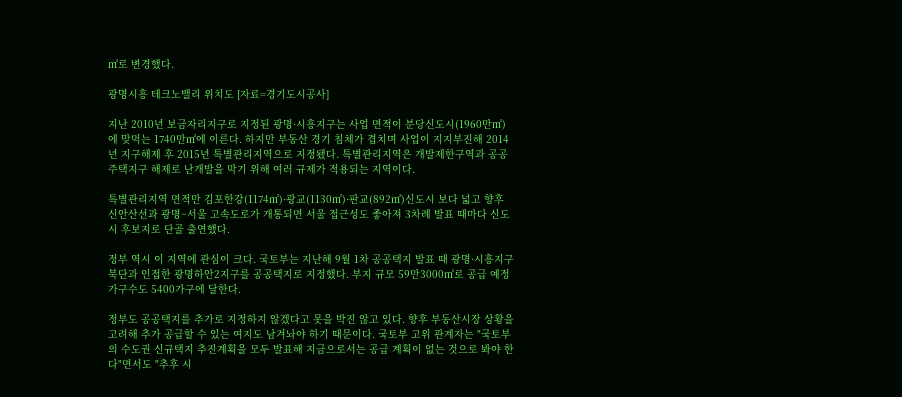㎡로 변경했다.

광명시흥 테크노밸리 위치도 [자료=경기도시공사]

지난 2010년 보금자리지구로 지정된 광명·시흥지구는 사업 면적이 분당신도시(1960만㎡)에 맞먹는 1740만㎡에 이른다. 하지만 부동산 경기 침체가 겹치며 사업이 지지부진해 2014년 지구해제 후 2015년 특별관리지역으로 지정됐다. 특별관리지역은 개발제한구역과 공공주택지구 해제로 난개발을 막기 위해 여러 규제가 적용되는 지역이다.

특별관리지역 면적만 김포한강(1174㎡)·광교(1130㎡)·판교(892㎡)신도시 보다 넓고 향후 신안산선과 광명~서울 고속도로가 개통되면 서울 접근성도 좋아져 3차례 발표 때마다 신도시 후보지로 단골 출연했다.

정부 역시 이 지역에 관심이 크다. 국토부는 지난해 9월 1차 공공택지 발표 때 광명·시흥지구 북단과 인접한 광명하안2지구를 공공택지로 지정했다. 부지 규모 59만3000㎡로 공급 예정 가구수도 5400가구에 달한다.

정부도 공공택지를 추가로 지정하지 않겠다고 못을 박진 않고 있다. 향후 부동산시장 상황을 고려해 추가 공급할 수 있는 여지도 남겨놔야 하기 때문이다. 국토부 고위 관계자는 "국토부의 수도권 신규택지 추진계획을 모두 발표해 지금으로서는 공급 계획이 없는 것으로 봐야 한다"면서도 "추후 시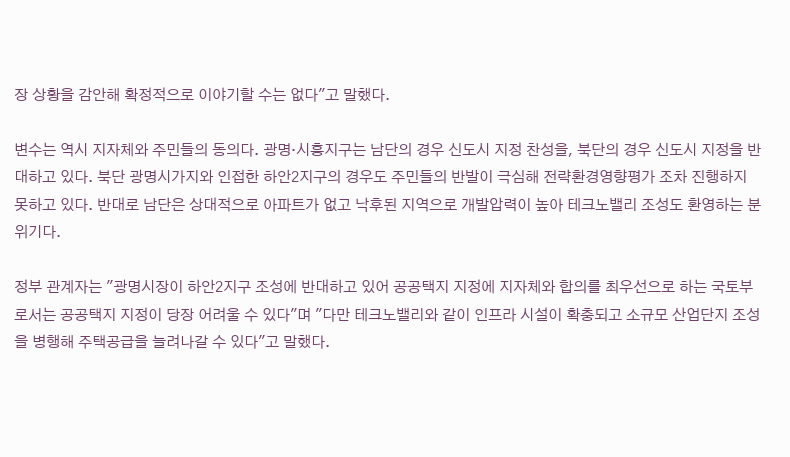장 상황을 감안해 확정적으로 이야기할 수는 없다"고 말했다.

변수는 역시 지자체와 주민들의 동의다. 광명·시흥지구는 남단의 경우 신도시 지정 찬성을, 북단의 경우 신도시 지정을 반대하고 있다. 북단 광명시가지와 인접한 하안2지구의 경우도 주민들의 반발이 극심해 전략환경영향평가 조차 진행하지 못하고 있다. 반대로 남단은 상대적으로 아파트가 없고 낙후된 지역으로 개발압력이 높아 테크노밸리 조성도 환영하는 분위기다.

정부 관계자는 "광명시장이 하안2지구 조성에 반대하고 있어 공공택지 지정에 지자체와 합의를 최우선으로 하는 국토부로서는 공공택지 지정이 당장 어려울 수 있다"며 "다만 테크노밸리와 같이 인프라 시설이 확충되고 소규모 산업단지 조성을 병행해 주택공급을 늘려나갈 수 있다"고 말했다.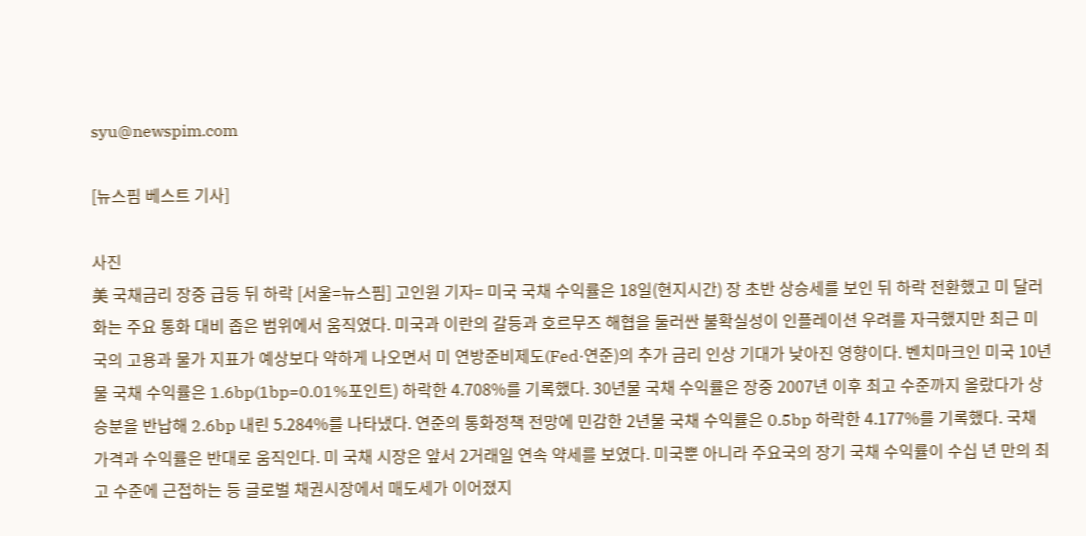syu@newspim.com

[뉴스핌 베스트 기사]

사진
美 국채금리 장중 급등 뒤 하락 [서울=뉴스핌] 고인원 기자= 미국 국채 수익률은 18일(현지시간) 장 초반 상승세를 보인 뒤 하락 전환했고 미 달러화는 주요 통화 대비 좁은 범위에서 움직였다. 미국과 이란의 갈등과 호르무즈 해협을 둘러싼 불확실성이 인플레이션 우려를 자극했지만 최근 미국의 고용과 물가 지표가 예상보다 약하게 나오면서 미 연방준비제도(Fed·연준)의 추가 금리 인상 기대가 낮아진 영향이다. 벤치마크인 미국 10년물 국채 수익률은 1.6bp(1bp=0.01%포인트) 하락한 4.708%를 기록했다. 30년물 국채 수익률은 장중 2007년 이후 최고 수준까지 올랐다가 상승분을 반납해 2.6bp 내린 5.284%를 나타냈다. 연준의 통화정책 전망에 민감한 2년물 국채 수익률은 0.5bp 하락한 4.177%를 기록했다. 국채 가격과 수익률은 반대로 움직인다. 미 국채 시장은 앞서 2거래일 연속 약세를 보였다. 미국뿐 아니라 주요국의 장기 국채 수익률이 수십 년 만의 최고 수준에 근접하는 등 글로벌 채권시장에서 매도세가 이어졌지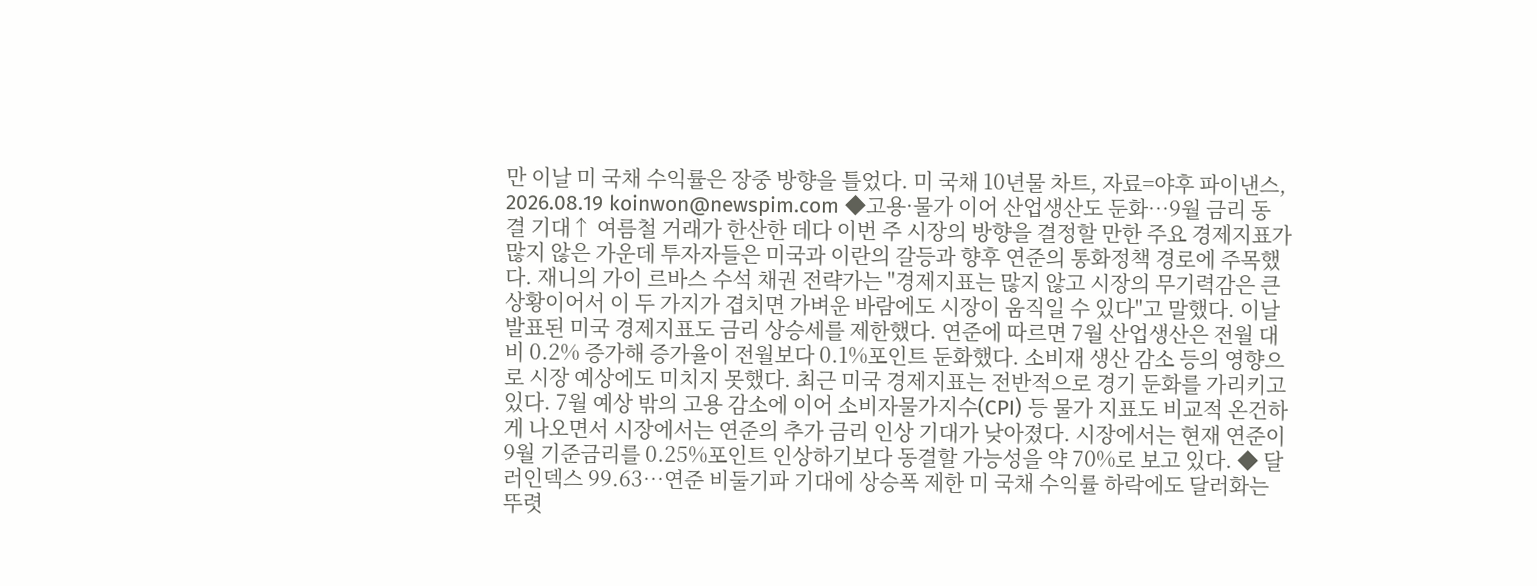만 이날 미 국채 수익률은 장중 방향을 틀었다. 미 국채 10년물 차트, 자료=야후 파이낸스, 2026.08.19 koinwon@newspim.com ◆고용·물가 이어 산업생산도 둔화…9월 금리 동결 기대↑ 여름철 거래가 한산한 데다 이번 주 시장의 방향을 결정할 만한 주요 경제지표가 많지 않은 가운데 투자자들은 미국과 이란의 갈등과 향후 연준의 통화정책 경로에 주목했다. 재니의 가이 르바스 수석 채권 전략가는 "경제지표는 많지 않고 시장의 무기력감은 큰 상황이어서 이 두 가지가 겹치면 가벼운 바람에도 시장이 움직일 수 있다"고 말했다. 이날 발표된 미국 경제지표도 금리 상승세를 제한했다. 연준에 따르면 7월 산업생산은 전월 대비 0.2% 증가해 증가율이 전월보다 0.1%포인트 둔화했다. 소비재 생산 감소 등의 영향으로 시장 예상에도 미치지 못했다. 최근 미국 경제지표는 전반적으로 경기 둔화를 가리키고 있다. 7월 예상 밖의 고용 감소에 이어 소비자물가지수(CPI) 등 물가 지표도 비교적 온건하게 나오면서 시장에서는 연준의 추가 금리 인상 기대가 낮아졌다. 시장에서는 현재 연준이 9월 기준금리를 0.25%포인트 인상하기보다 동결할 가능성을 약 70%로 보고 있다. ◆ 달러인덱스 99.63…연준 비둘기파 기대에 상승폭 제한 미 국채 수익률 하락에도 달러화는 뚜렷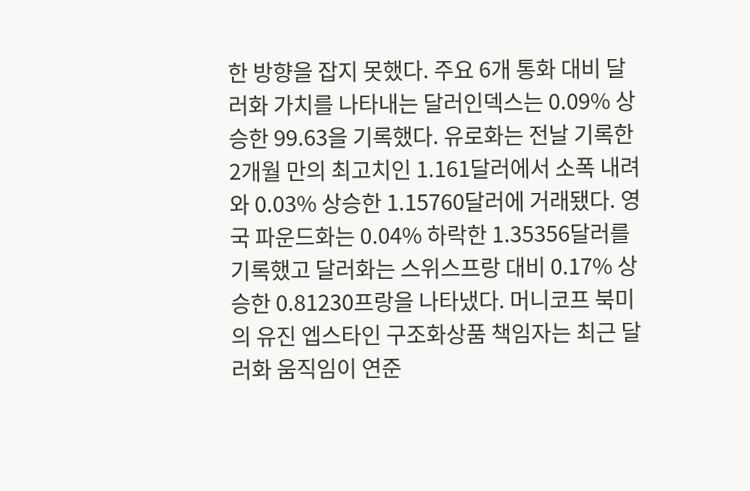한 방향을 잡지 못했다. 주요 6개 통화 대비 달러화 가치를 나타내는 달러인덱스는 0.09% 상승한 99.63을 기록했다. 유로화는 전날 기록한 2개월 만의 최고치인 1.161달러에서 소폭 내려와 0.03% 상승한 1.15760달러에 거래됐다. 영국 파운드화는 0.04% 하락한 1.35356달러를 기록했고 달러화는 스위스프랑 대비 0.17% 상승한 0.81230프랑을 나타냈다. 머니코프 북미의 유진 엡스타인 구조화상품 책임자는 최근 달러화 움직임이 연준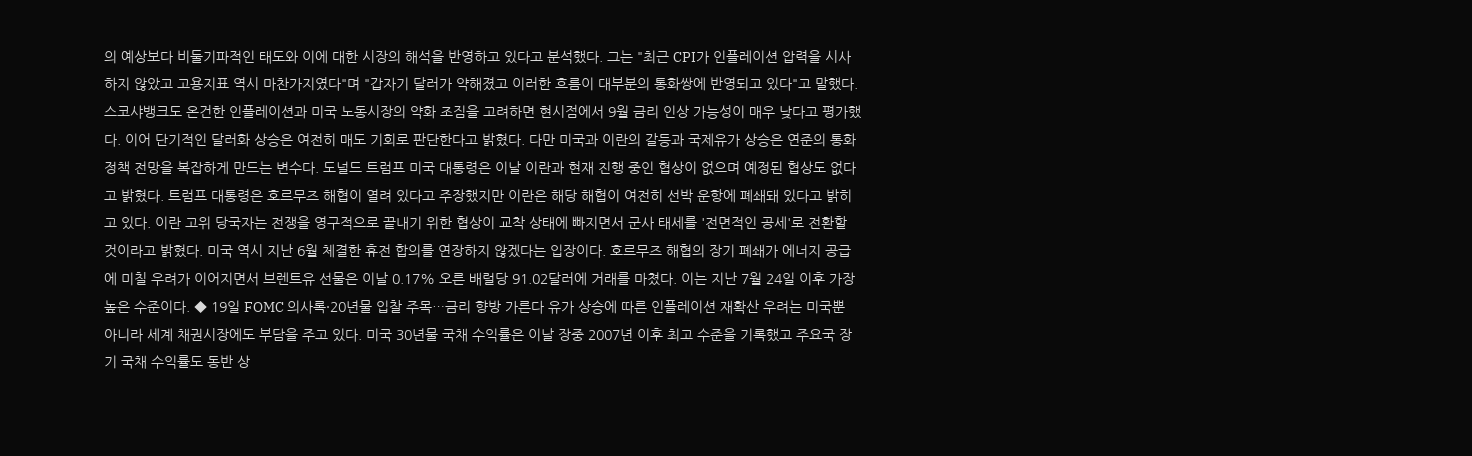의 예상보다 비둘기파적인 태도와 이에 대한 시장의 해석을 반영하고 있다고 분석했다. 그는 "최근 CPI가 인플레이션 압력을 시사하지 않았고 고용지표 역시 마찬가지였다"며 "갑자기 달러가 약해졌고 이러한 흐름이 대부분의 통화쌍에 반영되고 있다"고 말했다. 스코샤뱅크도 온건한 인플레이션과 미국 노동시장의 약화 조짐을 고려하면 현시점에서 9월 금리 인상 가능성이 매우 낮다고 평가했다. 이어 단기적인 달러화 상승은 여전히 매도 기회로 판단한다고 밝혔다. 다만 미국과 이란의 갈등과 국제유가 상승은 연준의 통화정책 전망을 복잡하게 만드는 변수다. 도널드 트럼프 미국 대통령은 이날 이란과 현재 진행 중인 협상이 없으며 예정된 협상도 없다고 밝혔다. 트럼프 대통령은 호르무즈 해협이 열려 있다고 주장했지만 이란은 해당 해협이 여전히 선박 운항에 폐쇄돼 있다고 밝히고 있다. 이란 고위 당국자는 전쟁을 영구적으로 끝내기 위한 협상이 교착 상태에 빠지면서 군사 태세를 '전면적인 공세'로 전환할 것이라고 밝혔다. 미국 역시 지난 6월 체결한 휴전 합의를 연장하지 않겠다는 입장이다. 호르무즈 해협의 장기 폐쇄가 에너지 공급에 미칠 우려가 이어지면서 브렌트유 선물은 이날 0.17% 오른 배럴당 91.02달러에 거래를 마쳤다. 이는 지난 7월 24일 이후 가장 높은 수준이다. ◆ 19일 FOMC 의사록·20년물 입찰 주목…금리 향방 가른다 유가 상승에 따른 인플레이션 재확산 우려는 미국뿐 아니라 세계 채권시장에도 부담을 주고 있다. 미국 30년물 국채 수익률은 이날 장중 2007년 이후 최고 수준을 기록했고 주요국 장기 국채 수익률도 동반 상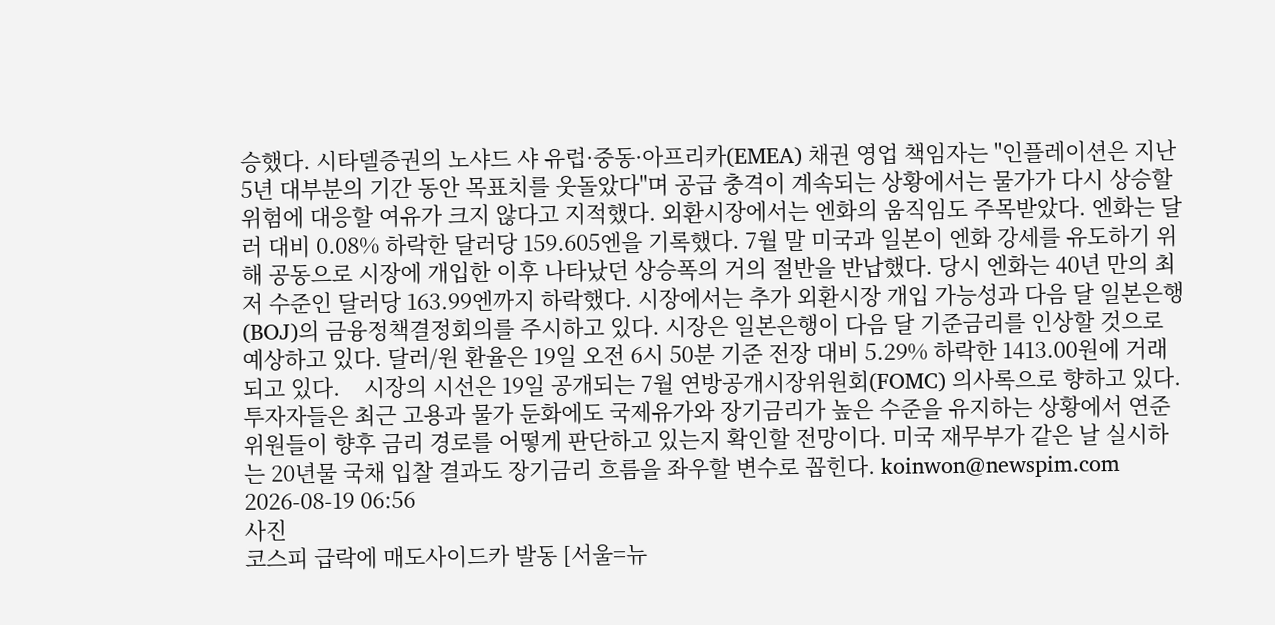승했다. 시타델증권의 노샤드 샤 유럽·중동·아프리카(EMEA) 채권 영업 책임자는 "인플레이션은 지난 5년 대부분의 기간 동안 목표치를 웃돌았다"며 공급 충격이 계속되는 상황에서는 물가가 다시 상승할 위험에 대응할 여유가 크지 않다고 지적했다. 외환시장에서는 엔화의 움직임도 주목받았다. 엔화는 달러 대비 0.08% 하락한 달러당 159.605엔을 기록했다. 7월 말 미국과 일본이 엔화 강세를 유도하기 위해 공동으로 시장에 개입한 이후 나타났던 상승폭의 거의 절반을 반납했다. 당시 엔화는 40년 만의 최저 수준인 달러당 163.99엔까지 하락했다. 시장에서는 추가 외환시장 개입 가능성과 다음 달 일본은행(BOJ)의 금융정책결정회의를 주시하고 있다. 시장은 일본은행이 다음 달 기준금리를 인상할 것으로 예상하고 있다. 달러/원 환율은 19일 오전 6시 50분 기준 전장 대비 5.29% 하락한 1413.00원에 거래되고 있다.    시장의 시선은 19일 공개되는 7월 연방공개시장위원회(FOMC) 의사록으로 향하고 있다. 투자자들은 최근 고용과 물가 둔화에도 국제유가와 장기금리가 높은 수준을 유지하는 상황에서 연준 위원들이 향후 금리 경로를 어떻게 판단하고 있는지 확인할 전망이다. 미국 재무부가 같은 날 실시하는 20년물 국채 입찰 결과도 장기금리 흐름을 좌우할 변수로 꼽힌다. koinwon@newspim.com 2026-08-19 06:56
사진
코스피 급락에 매도사이드카 발동 [서울=뉴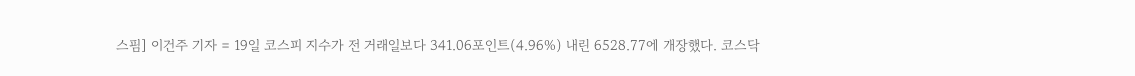스핌] 이건주 기자 = 19일 코스피 지수가 전 거래일보다 341.06포인트(4.96%) 내린 6528.77에 개장했다. 코스닥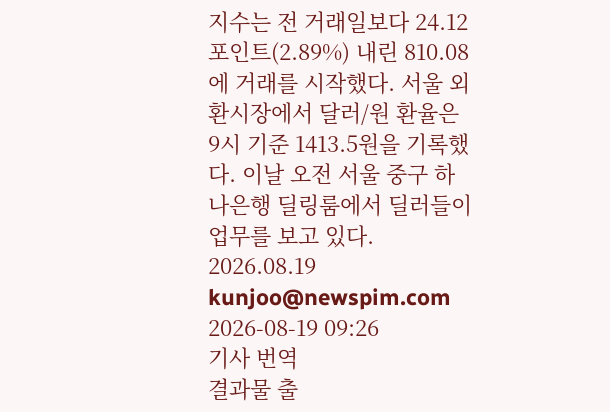지수는 전 거래일보다 24.12포인트(2.89%) 내린 810.08에 거래를 시작했다. 서울 외환시장에서 달러/원 환율은 9시 기준 1413.5원을 기록했다. 이날 오전 서울 중구 하나은행 딜링룸에서 딜러들이 업무를 보고 있다. 2026.08.19 kunjoo@newspim.com   2026-08-19 09:26
기사 번역
결과물 출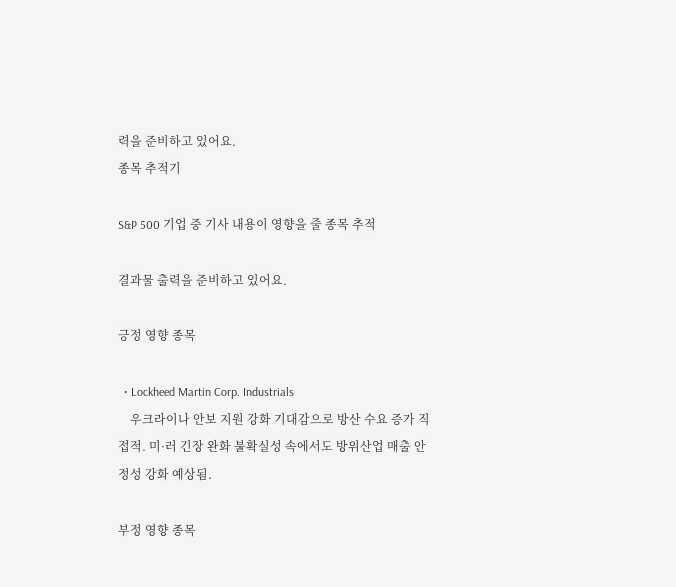력을 준비하고 있어요.
종목 추적기

S&P 500 기업 중 기사 내용이 영향을 줄 종목 추적

결과물 출력을 준비하고 있어요.

긍정 영향 종목

  • Lockheed Martin Corp. Industrials
    우크라이나 안보 지원 강화 기대감으로 방산 수요 증가 직접적. 미·러 긴장 완화 불확실성 속에서도 방위산업 매출 안정성 강화 예상됨.

부정 영향 종목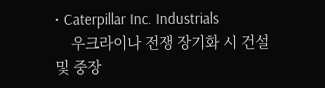• Caterpillar Inc. Industrials
    우크라이나 전쟁 장기화 시 건설 및 중장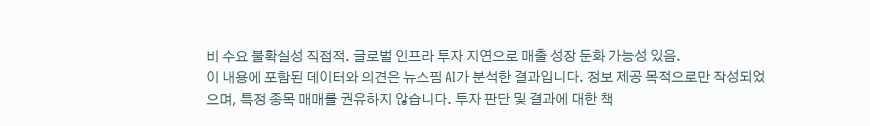비 수요 불확실성 직접적. 글로벌 인프라 투자 지연으로 매출 성장 둔화 가능성 있음.
이 내용에 포함된 데이터와 의견은 뉴스핌 AI가 분석한 결과입니다. 정보 제공 목적으로만 작성되었으며, 특정 종목 매매를 권유하지 않습니다. 투자 판단 및 결과에 대한 책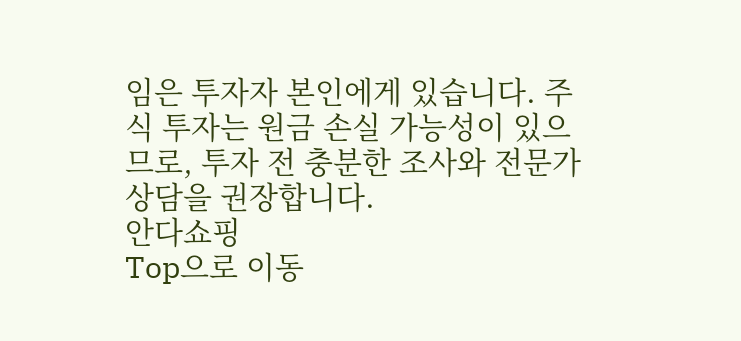임은 투자자 본인에게 있습니다. 주식 투자는 원금 손실 가능성이 있으므로, 투자 전 충분한 조사와 전문가 상담을 권장합니다.
안다쇼핑
Top으로 이동